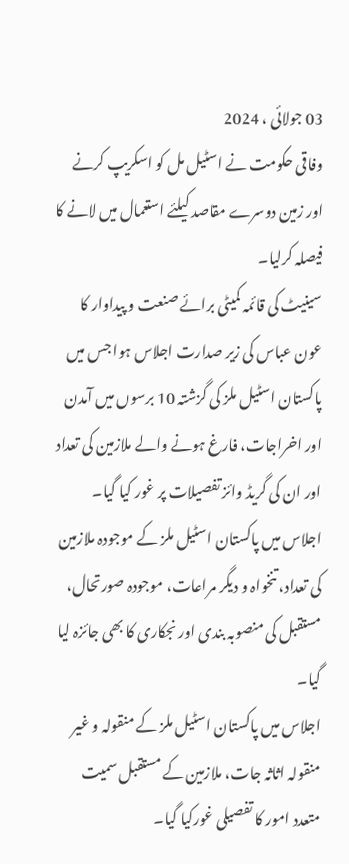03 جولائی ، 2024
وفاقی حکومت نے اسٹیل مل کو اسکریپ کرنے اور زمین دوسرے مقاصد کیلئے استعمال میں لانے کا فیصلہ کرلیا۔
سینیٹ کی قائمہ کمیٹی برائے صنعت و پیداوار کا عون عباس کی زیر صدارت اجلاس ہوا جس میں پاکستان اسٹیل ملز کی گزشتہ 10 برسوں میں آمدن اور اخراجات، فارغ ہونے والے ملازمین کی تعداد اور ان کی گریڈ وائز تفصیلات پر غور کیا گیا۔
اجلاس میں پاکستان اسٹیل ملز کے موجودہ ملازمین کی تعداد، تنخواہ و دیگر مراعات، موجودہ صورتحال، مستقبل کی منصوبہ بندی اور نجکاری کا بھی جائزہ لیا گیا۔
اجلاس میں پاکستان اسٹیل ملز کے منقولہ و غیر منقولہ اثاثہ جات، ملازمین کے مستقبل سمیت متعدد امور کا تفصیلی غورکیا گیا۔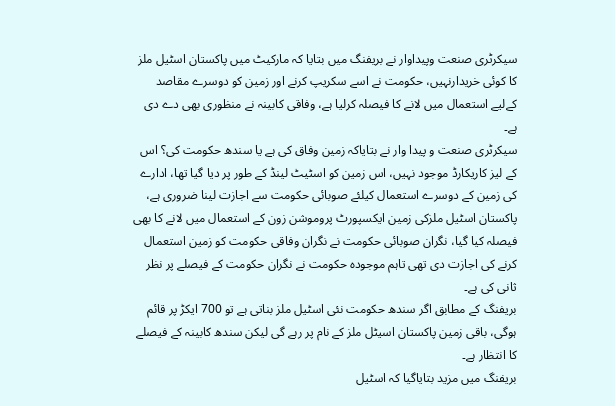سیکرٹری صنعت وپیداوار نے بریفنگ میں بتایا کہ مارکیٹ میں پاکستان اسٹیل ملز کا کوئی خریدارنہیں، حکومت نے اسے سکریپ کرنے اور زمین کو دوسرے مقاصد کےلیے استعمال میں لانے کا فیصلہ کرلیا ہے، وفاقی کابینہ نے منظوری بھی دے دی ہے۔
سیکرٹری صنعت و پیدا وار نے بتایاکہ زمین وفاق کی ہے یا سندھ حکومت کی؟ اس کے لیز کاریکارڈ موجود نہیں، اس زمین کو اسٹیٹ لینڈ کے طور پر دیا گیا تھا، ادارے کی زمین کے دوسرے استعمال کیلئے صوبائی حکومت سے اجازت لینا ضروری ہے، پاکستان اسٹیل ملزکی زمین ایکسپورٹ پروموشن زون کے استعمال میں لانے کا بھی فیصلہ کیا گیا، نگران صوبائی حکومت نے نگران وفاقی حکومت کو زمین استعمال کرنے کی اجازت دی تھی تاہم موجودہ حکومت نے نگران حکومت کے فیصلے پر نظر ثانی کی ہے۔
بریفنگ کے مطابق اگر سندھ حکومت نئی اسٹیل ملز بناتی ہے تو 700 ایکڑ پر قائم ہوگی، باقی زمین پاکستان اسیٹل ملز کے نام پر رہے گی لیکن سندھ کابینہ کے فیصلے کا انتظار ہے۔
بریفنگ میں مزید بتایاگیا کہ اسٹیل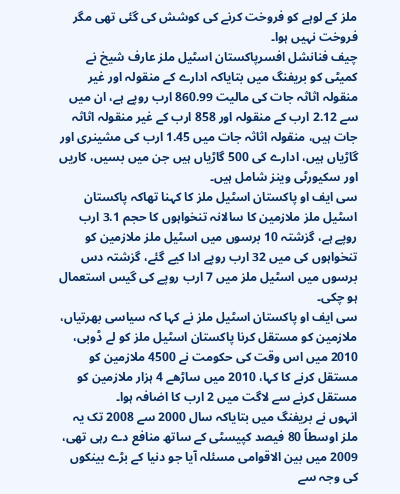ملز کے لوہے کو فروخت کرنے کی کوشش کی گئی تھی مگر فروخت نہیں ہوا۔
چیف فنانشل افسرپاکستان اسٹیل ملز عارف شیخ نے کمیٹی کو بریفنگ میں بتایاکہ ادارے کے منقولہ اور غیر منقولہ اثاثہ جات کی مالیت 860.99 ارب روپے ہے، ان میں سے 2.12 ارب کے منقولہ اور 858 ارب کے غیر منقولہ اثاثہ جات ہیں، منقولہ اثاثہ جات میں 1.45 ارب کی مشینری اور گاڑیاں ہیں، ادارے کی 500 گاڑیاں ہیں جن میں بسیں، کاریں اور سکیورٹی وینز شامل ہیں۔
سی ایف او پاکستان اسٹیل ملز کا کہنا تھاکہ پاکستان اسٹیل ملز ملازمین کا سالانہ تنخواہوں کا حجم 3.1 ارب روپے ہے، گزشتہ 10 برسوں میں اسٹیل ملز ملازمین کو تنخواہوں کی میں 32 ارب روپے ادا کیے گئے، گزشتہ دس برسوں میں اسٹیل ملز میں 7 ارب روپے کی گیس استعمال ہو چکی۔
سی ایف او پاکستان اسٹیل ملز نے کہا کہ سیاسی بھرتیاں، ملازمین کو مستقل کرنا پاکستان اسٹیل ملز کو لے ڈوبی، 2010 میں اس وقت کی حکومت نے 4500 ملازمین کو مستقل کرنے کا کہا، 2010 میں ساڑھے 4 ہزار ملازمین کو مستقل کرنے سے لاگت میں 2 ارب کا اضافہ ہوا۔
انہوں نے بریفنگ میں بتایاکہ سال 2000 سے 2008 تک یہ ملز اوسطاً 80 فیصد کپیسٹی کے ساتھ منافع دے رہی تھی، 2009 میں بین الاقوامی مسئلہ آیا جو دنیا کے بڑے بینکوں کی وجہ سے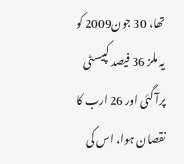تھا، 30 جون2009 کو یہ ملز 36 فیصد کپیسٹی پرآ گئی اور 26 ارب کا نقصان ہوا، اس کی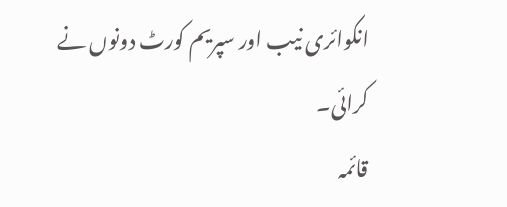انکوائری نیب اور سپریم کورٹ دونوں نے کرائی۔
قائمہ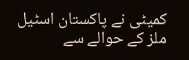کمیٹی نے پاکستان اسٹیل ملز کے حوالے سے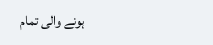ہونے والی تمام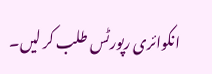انکوائری رپورٹس طلب کر لیں۔